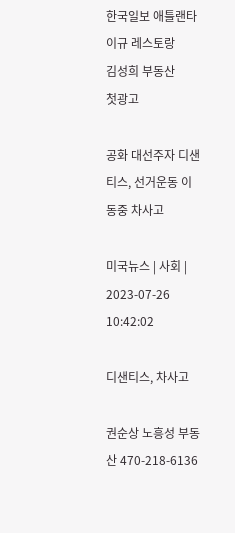한국일보 애틀랜타
이규 레스토랑
김성희 부동산
첫광고

공화 대선주자 디샌티스, 선거운동 이동중 차사고

미국뉴스 | 사회 | 2023-07-26 10:42:02

디샌티스, 차사고

권순상 노흥성 부동산 470-218-6136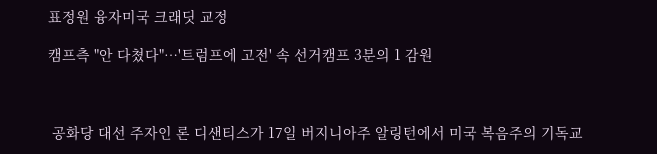표정원 융자미국 크래딧 교정

캠프측 "안 다쳤다"…'트럼프에 고전' 속 선거캠프 3분의 1 감원



 공화당 대선 주자인 론 디샌티스가 17일 버지니아주 알링턴에서 미국 복음주의 기독교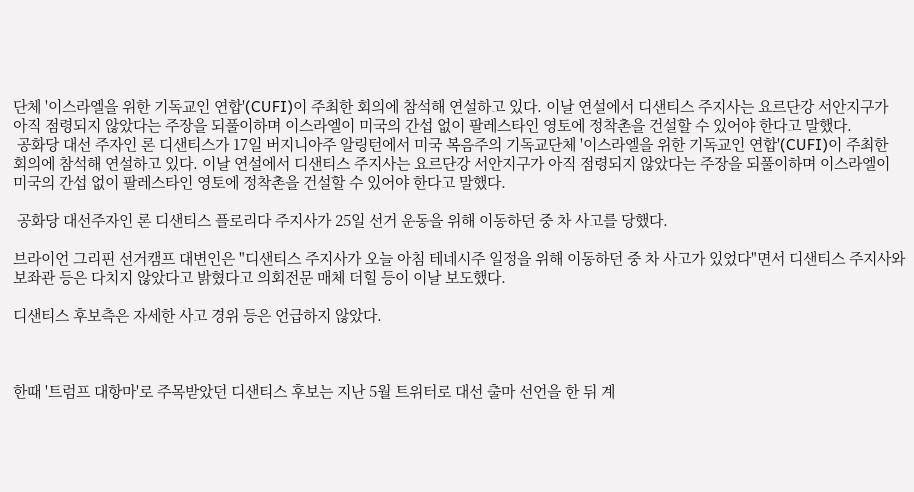단체 '이스라엘을 위한 기독교인 연합'(CUFI)이 주최한 회의에 참석해 연설하고 있다. 이날 연설에서 디샌티스 주지사는 요르단강 서안지구가 아직 점령되지 않았다는 주장을 되풀이하며 이스라엘이 미국의 간섭 없이 팔레스타인 영토에 정착촌을 건설할 수 있어야 한다고 말했다.
 공화당 대선 주자인 론 디샌티스가 17일 버지니아주 알링턴에서 미국 복음주의 기독교단체 '이스라엘을 위한 기독교인 연합'(CUFI)이 주최한 회의에 참석해 연설하고 있다. 이날 연설에서 디샌티스 주지사는 요르단강 서안지구가 아직 점령되지 않았다는 주장을 되풀이하며 이스라엘이 미국의 간섭 없이 팔레스타인 영토에 정착촌을 건설할 수 있어야 한다고 말했다.

 공화당 대선주자인 론 디샌티스 플로리다 주지사가 25일 선거 운동을 위해 이동하던 중 차 사고를 당했다.

브라이언 그리핀 선거캠프 대변인은 "디샌티스 주지사가 오늘 아침 테네시주 일정을 위해 이동하던 중 차 사고가 있었다"면서 디샌티스 주지사와 보좌관 등은 다치지 않았다고 밝혔다고 의회전문 매체 더힐 등이 이날 보도했다.

디샌티스 후보측은 자세한 사고 경위 등은 언급하지 않았다.



한때 '트럼프 대항마'로 주목받았던 디샌티스 후보는 지난 5월 트위터로 대선 출마 선언을 한 뒤 계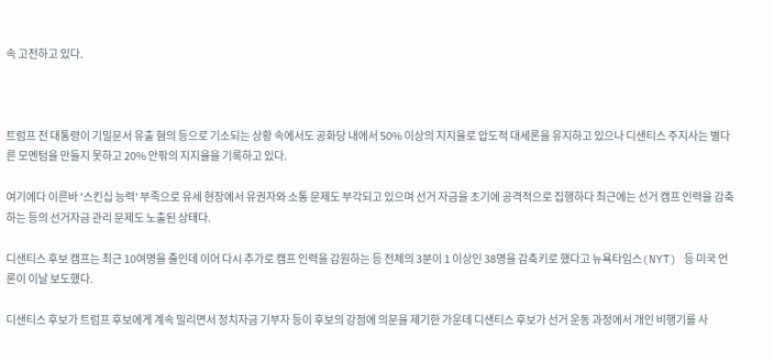속 고전하고 있다.



트럼프 전 대통령이 기밀문서 유출 혐의 등으로 기소되는 상황 속에서도 공화당 내에서 50% 이상의 지지율로 압도적 대세론을 유지하고 있으나 디샌티스 주지사는 별다른 모멘텀을 만들지 못하고 20% 안팎의 지지율을 기록하고 있다.

여기에다 이른바 '스킨십 능력' 부족으로 유세 현장에서 유권자와 소통 문제도 부각되고 있으며 선거 자금을 초기에 공격적으로 집행하다 최근에는 선거 캠프 인력을 감축하는 등의 선거자금 관리 문제도 노출된 상태다.

디샌티스 후보 캠프는 최근 10여명을 줄인데 이어 다시 추가로 캠프 인력을 감원하는 등 전체의 3분이 1 이상인 38명을 감축키로 했다고 뉴욕타임스(NYT) 등 미국 언론이 이날 보도했다.

디샌티스 후보가 트럼프 후보에게 계속 밀리면서 정치자금 기부자 등이 후보의 강점에 의문을 제기한 가운데 디샌티스 후보가 선거 운동 과정에서 개인 비행기를 사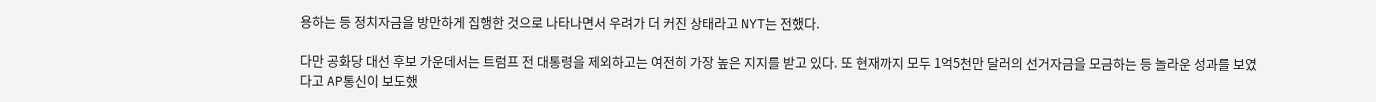용하는 등 정치자금을 방만하게 집행한 것으로 나타나면서 우려가 더 커진 상태라고 NYT는 전했다.

다만 공화당 대선 후보 가운데서는 트럼프 전 대통령을 제외하고는 여전히 가장 높은 지지를 받고 있다. 또 현재까지 모두 1억5천만 달러의 선거자금을 모금하는 등 놀라운 성과를 보였다고 AP통신이 보도했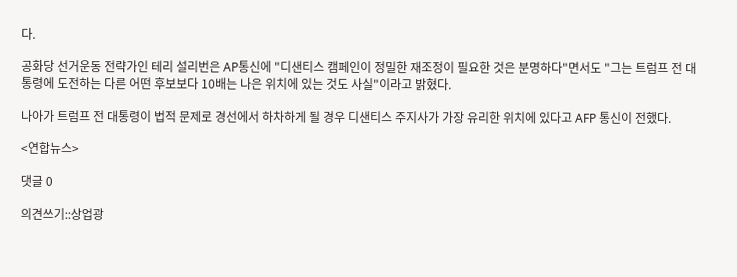다.

공화당 선거운동 전략가인 테리 설리번은 AP통신에 "디샌티스 캠페인이 정밀한 재조정이 필요한 것은 분명하다"면서도 "그는 트럼프 전 대통령에 도전하는 다른 어떤 후보보다 10배는 나은 위치에 있는 것도 사실"이라고 밝혔다.

나아가 트럼프 전 대통령이 법적 문제로 경선에서 하차하게 될 경우 디샌티스 주지사가 가장 유리한 위치에 있다고 AFP 통신이 전했다.

<연합뉴스>

댓글 0

의견쓰기::상업광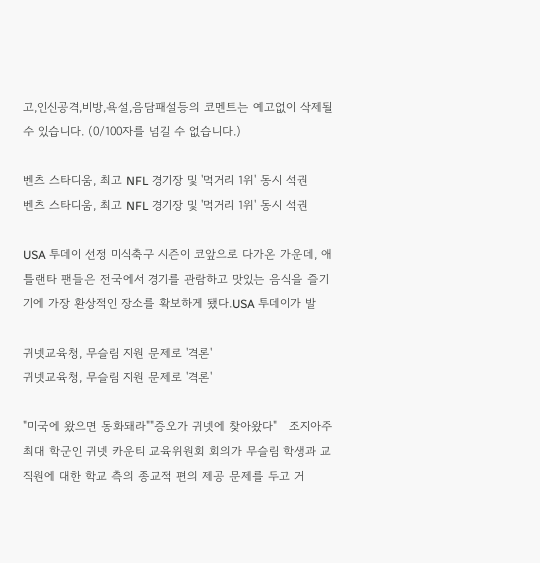고,인신공격,비방,욕설,음담패설등의 코멘트는 예고없이 삭제될수 있습니다. (0/100자를 넘길 수 없습니다.)

벤츠 스타디움, 최고 NFL 경기장 및 '먹거리 1위' 동시 석권
벤츠 스타디움, 최고 NFL 경기장 및 '먹거리 1위' 동시 석권

USA 투데이 선정 미식축구 시즌이 코앞으로 다가온 가운데, 애틀랜타 팬들은 전국에서 경기를 관람하고 맛있는 음식을 즐기기에 가장 환상적인 장소를 확보하게 됐다.USA 투데이가 발

귀넷교육청, 무슬림 지원 문제로 '격론'
귀넷교육청, 무슬림 지원 문제로 '격론'

"미국에 왔으면 동화돼라""증오가 귀넷에 찾아왔다"   조지아주 최대 학군인 귀넷 카운티 교육위원회 회의가 무슬림 학생과 교직원에 대한 학교 측의 종교적 편의 제공 문제를 두고 거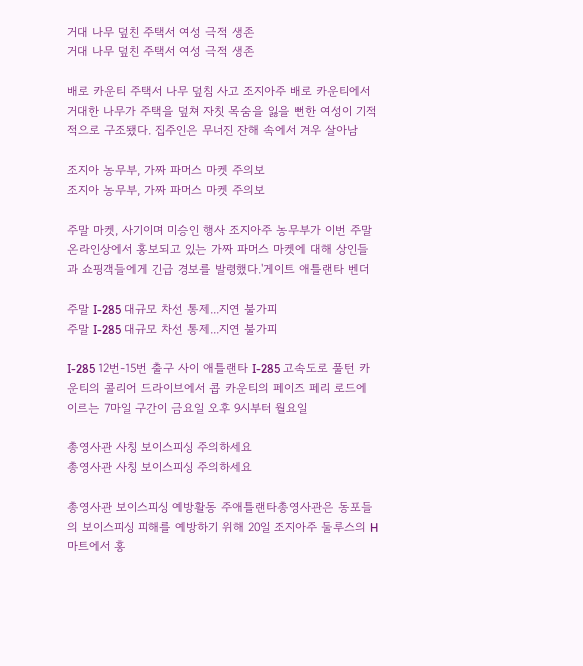거대 나무 덮친 주택서 여성 극적 생존
거대 나무 덮친 주택서 여성 극적 생존

배로 카운티 주택서 나무 덮침 사고 조지아주 배로 카운티에서 거대한 나무가 주택을 덮쳐 자칫 목숨을 잃을 뻔한 여성이 기적적으로 구조됐다. 집주인은 무너진 잔해 속에서 겨우 살아남

조지아 농무부, 가짜 파머스 마켓 주의보
조지아 농무부, 가짜 파머스 마켓 주의보

주말 마켓, 사기이며 미승인 행사 조지아주 농무부가 이번 주말 온라인상에서 홍보되고 있는 가짜 파머스 마켓에 대해 상인들과 쇼핑객들에게 긴급 경보를 발령했다.'게이트 애틀랜타 벤더

주말 I-285 대규모 차선 통제...지연 불가피
주말 I-285 대규모 차선 통제...지연 불가피

I-285 12번-15번 출구 사이 애틀랜타 I-285 고속도로 풀턴 카운티의 콜리어 드라이브에서 콥 카운티의 페이즈 페리 로드에 이르는 7마일 구간이 금요일 오후 9시부터 월요일

총영사관 사칭 보이스피싱 주의하세요
총영사관 사칭 보이스피싱 주의하세요

총영사관 보이스피싱 예방활동 주애틀랜타총영사관은 동포들의 보이스피싱 피해를 예방하기 위해 20일 조지아주 둘루스의 H마트에서 홍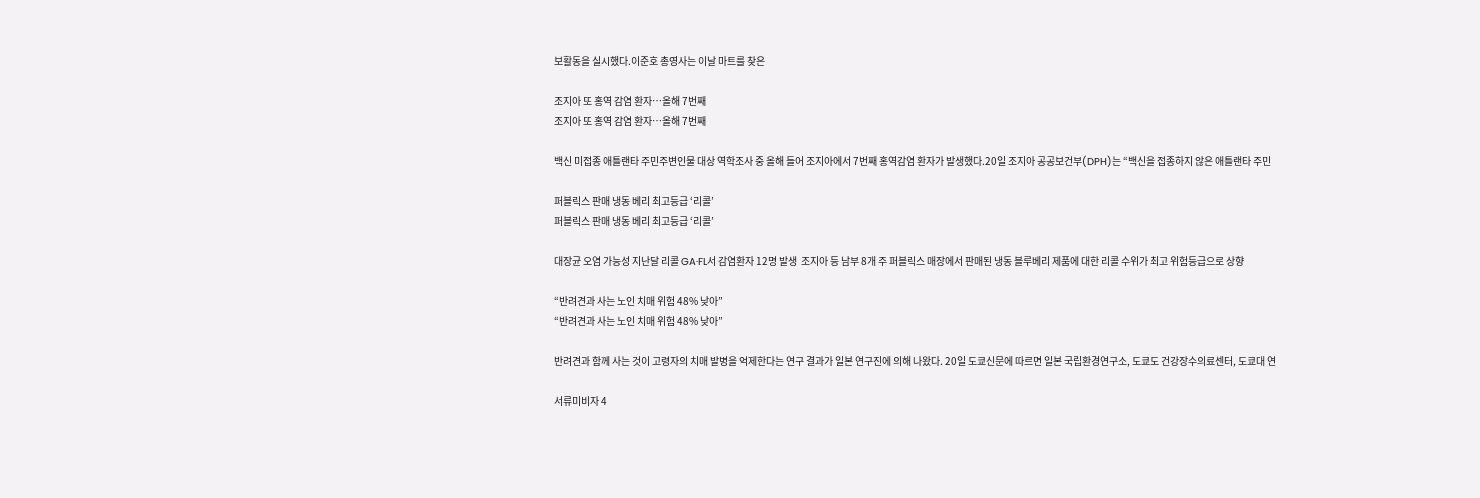보활동을 실시했다.이준호 총영사는 이날 마트를 찾은

조지아 또 홍역 감염 환자…올해 7번째
조지아 또 홍역 감염 환자…올해 7번째

백신 미접종 애틀랜타 주민주변인물 대상 역학조사 중 올해 들어 조지아에서 7번째 홍역감염 환자가 발생했다.20일 조지아 공공보건부(DPH)는 “백신을 접종하지 않은 애틀랜타 주민

퍼블릭스 판매 냉동 베리 최고등급 ‘리콜’
퍼블릭스 판매 냉동 베리 최고등급 ‘리콜’

대장균 오염 가능성 지난달 리콜 GA∙FL서 감염환자 12명 발생  조지아 등 남부 8개 주 퍼블릭스 매장에서 판매된 냉동 블루베리 제품에 대한 리콜 수위가 최고 위험등급으로 상향

“반려견과 사는 노인 치매 위험 48% 낮아”
“반려견과 사는 노인 치매 위험 48% 낮아”

반려견과 함께 사는 것이 고령자의 치매 발병을 억제한다는 연구 결과가 일본 연구진에 의해 나왔다. 20일 도쿄신문에 따르면 일본 국립환경연구소, 도쿄도 건강장수의료센터, 도쿄대 연

서류미비자 4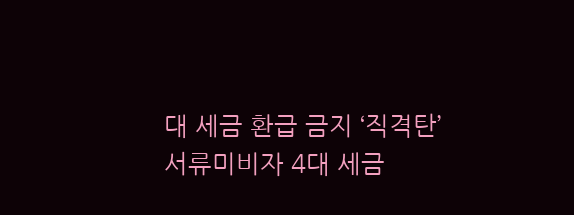대 세금 환급 금지 ‘직격탄’
서류미비자 4대 세금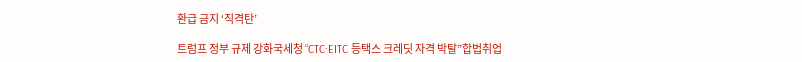환급 금지 ‘직격탄’

트럼프 정부 규제 강화국세청 “CTC·EITC 등택스 크레딧 자격 박탈”합법취업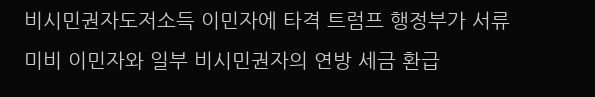비시민권자도저소득 이민자에 타격 트럼프 행정부가 서류미비 이민자와 일부 비시민권자의 연방 세금 환급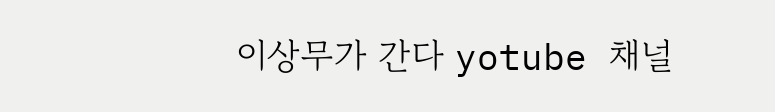이상무가 간다 yotube 채널